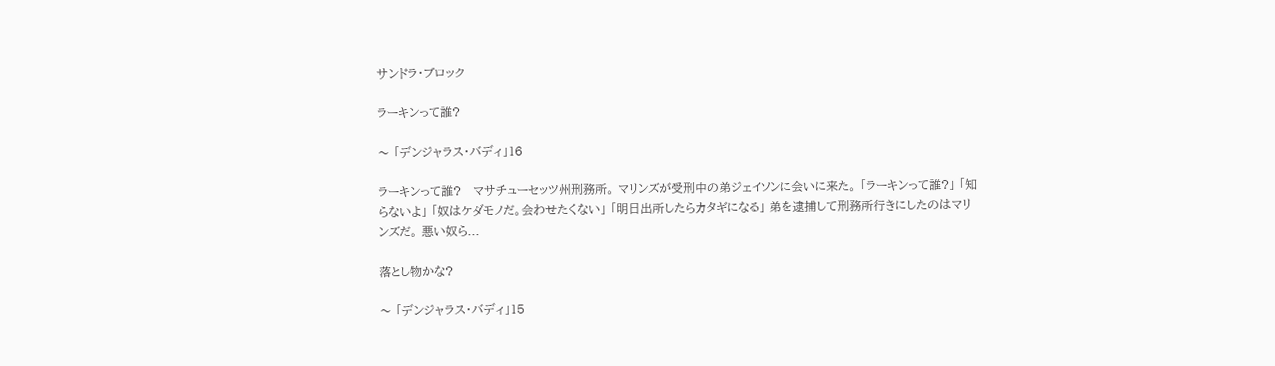サンドラ・ブロック

ラーキンって誰?

〜 「デンジャラス・バディ」16

ラーキンって誰?   マサチューセッツ州刑務所。 マリンズが受刑中の弟ジェイソンに会いに来た。 「ラーキンって誰?」 「知らないよ」 「奴はケダモノだ。会わせたくない」 「明日出所したらカタギになる」 弟を逮捕して刑務所行きにしたのはマリンズだ。 悪い奴ら...

落とし物かな?

〜 「デンジャラス・バディ」15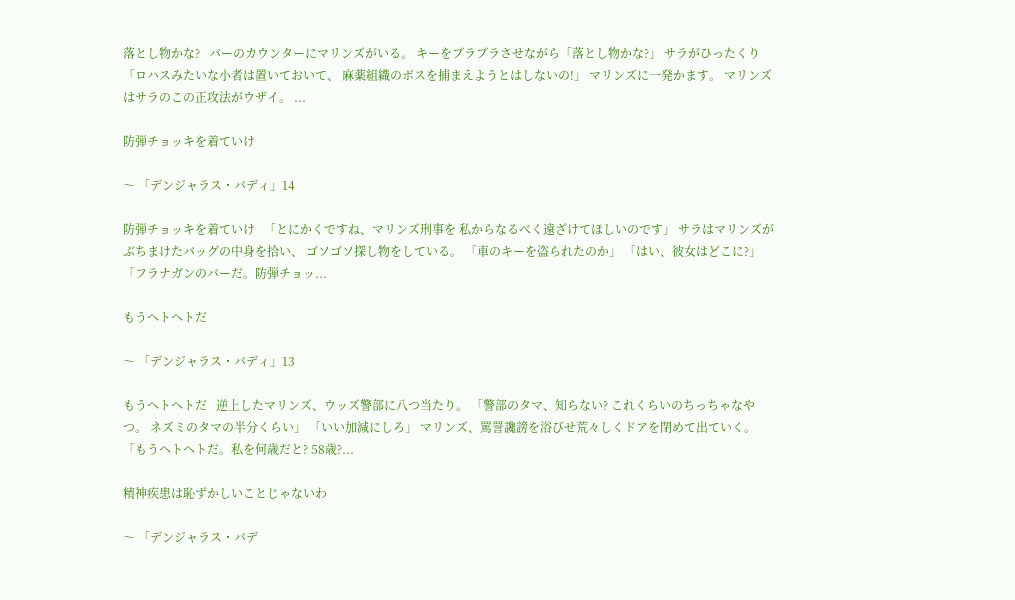落とし物かな?   バーのカウンターにマリンズがいる。 キーをブラブラさせながら「落とし物かな?」 サラがひったくり 「ロハスみたいな小者は置いておいて、 麻薬組織のボスを捕まえようとはしないの!」 マリンズに一発かます。 マリンズはサラのこの正攻法がウザイ。 ...

防弾チョッキを着ていけ

〜 「デンジャラス・バディ」14

防弾チョッキを着ていけ   「とにかくですね、マリンズ刑事を 私からなるべく遠ざけてほしいのです」 サラはマリンズがぶちまけたバッグの中身を拾い、 ゴソゴソ探し物をしている。 「車のキーを盗られたのか」 「はい、彼女はどこに?」 「フラナガンのバーだ。防弾チョッ...

もうヘトヘトだ

〜 「デンジャラス・バディ」13

もうヘトヘトだ   逆上したマリンズ、ウッズ警部に八つ当たり。 「警部のタマ、知らない? これくらいのちっちゃなやつ。 ネズミのタマの半分くらい」 「いい加減にしろ」 マリンズ、罵詈讒謗を浴びせ荒々しくドアを閉めて出ていく。 「もうヘトヘトだ。私を何歳だと? 58歳?...

精神疾患は恥ずかしいことじゃないわ

〜 「デンジャラス・バデ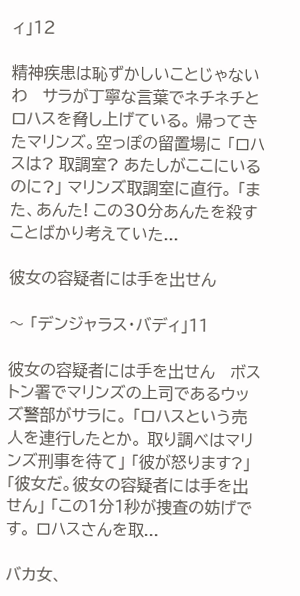ィ」12

精神疾患は恥ずかしいことじゃないわ   サラが丁寧な言葉でネチネチとロハスを脅し上げている。 帰ってきたマリンズ。空っぽの留置場に 「ロハスは? 取調室? あたしがここにいるのに?」 マリンズ取調室に直行。 「また、あんた! この30分あんたを殺すことばかり考えていた...

彼女の容疑者には手を出せん

〜 「デンジャラス・バディ」11

彼女の容疑者には手を出せん   ボストン署でマリンズの上司であるウッズ警部がサラに。 「ロハスという売人を連行したとか。 取り調べはマリンズ刑事を待て」 「彼が怒ります?」 「彼女だ。彼女の容疑者には手を出せん」 「この1分1秒が捜査の妨げです。 ロハスさんを取...

バカ女、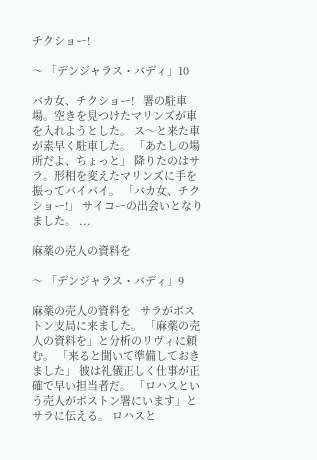チクショー!

〜 「デンジャラス・バディ」10

バカ女、チクショー!   署の駐車場。空きを見つけたマリンズが車を入れようとした。 ス〜と来た車が素早く駐車した。 「あたしの場所だよ、ちょっと」 降りたのはサラ。形相を変えたマリンズに手を振ってバイバイ。 「バカ女、チクショー!」 サイコーの出会いとなりました。 ...

麻薬の売人の資料を

〜 「デンジャラス・バディ」9

麻薬の売人の資料を   サラがボストン支局に来ました。 「麻薬の売人の資料を」と分析のリヴィに頼む。 「来ると聞いて準備しておきました」 彼は礼儀正しく仕事が正確で早い担当者だ。 「ロハスという売人がボストン署にいます」とサラに伝える。 ロハスと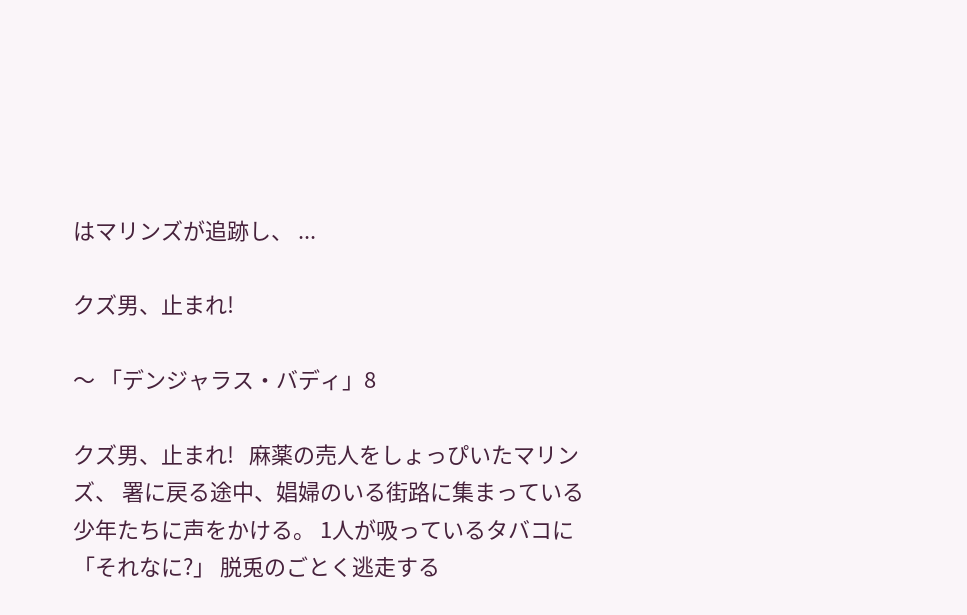はマリンズが追跡し、 ...

クズ男、止まれ!

〜 「デンジャラス・バディ」8

クズ男、止まれ!   麻薬の売人をしょっぴいたマリンズ、 署に戻る途中、娼婦のいる街路に集まっている 少年たちに声をかける。 1人が吸っているタバコに「それなに?」 脱兎のごとく逃走する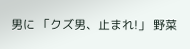男に 「クズ男、止まれ!」 野菜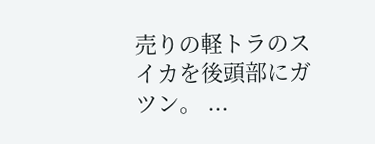売りの軽トラのスイカを後頭部にガツン。 ...